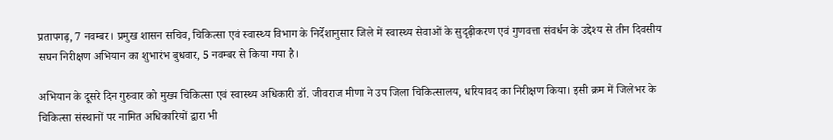प्रतापगढ़, 7 नवम्बर। प्रमुख शासन सचिव, चिकित्सा एवं स्वास्थ्य विभाग के निर्देशानुसार जिले में स्वास्थ्य सेवाओं के सुदृढ़ीकरण एवं गुणवत्ता संवर्धन के उद्देश्य से तीन दिवसीय सघन निरीक्षण अभियान का शुभारंभ बुधवार, 5 नवम्बर से किया गया है।

अभियान के दूसरे दिन गुरुवार को मुख्य चिकित्सा एवं स्वास्थ्य अधिकारी डॉ. जीवराज मीणा ने उप जिला चिकित्सालय, धरियावद का निरीक्षण किया। इसी क्रम में जिलेभर के चिकित्सा संस्थानों पर नामित अधिकारियों द्वारा भी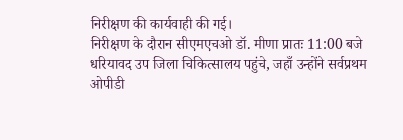निरीक्षण की कार्यवाही की गई।
निरीक्षण के दौरान सीएमएचओ डॉ. मीणा प्रातः 11:00 बजे धरियावद उप जिला चिकित्सालय पहुंचे, जहाँ उन्होंने सर्वप्रथम ओपीडी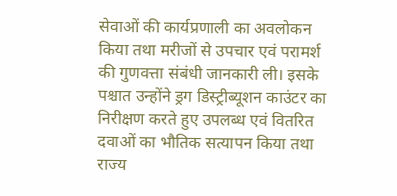सेवाओं की कार्यप्रणाली का अवलोकन किया तथा मरीजों से उपचार एवं परामर्श की गुणवत्ता संबंधी जानकारी ली। इसके पश्चात उन्होंने ड्रग डिस्ट्रीब्यूशन काउंटर का निरीक्षण करते हुए उपलब्ध एवं वितरित दवाओं का भौतिक सत्यापन किया तथा राज्य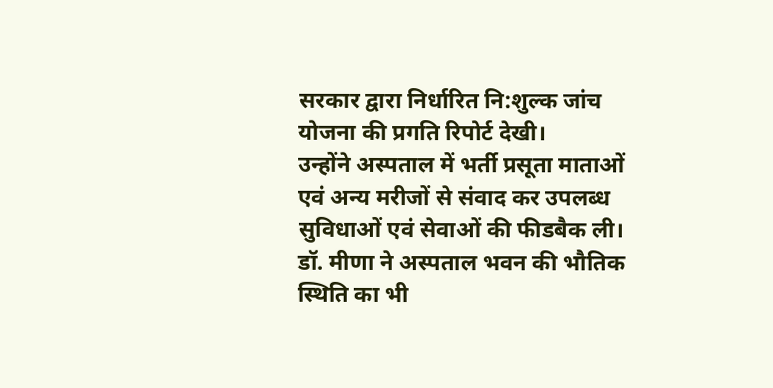सरकार द्वारा निर्धारित नि:शुल्क जांच योजना की प्रगति रिपोर्ट देखी।
उन्होंने अस्पताल में भर्ती प्रसूता माताओं एवं अन्य मरीजों से संवाद कर उपलब्ध सुविधाओं एवं सेवाओं की फीडबैक ली। डॉ. मीणा ने अस्पताल भवन की भौतिक स्थिति का भी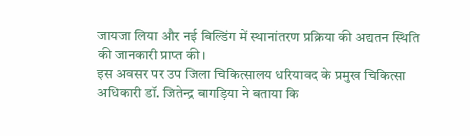जायजा लिया और नई बिल्डिंग में स्थानांतरण प्रक्रिया की अद्यतन स्थिति की जानकारी प्राप्त की।
इस अवसर पर उप जिला चिकित्सालय धरियावद के प्रमुख चिकित्सा अधिकारी डॉ. जितेन्द्र बागड़िया ने बताया कि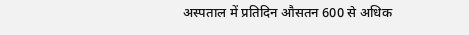अस्पताल में प्रतिदिन औसतन 600 से अधिक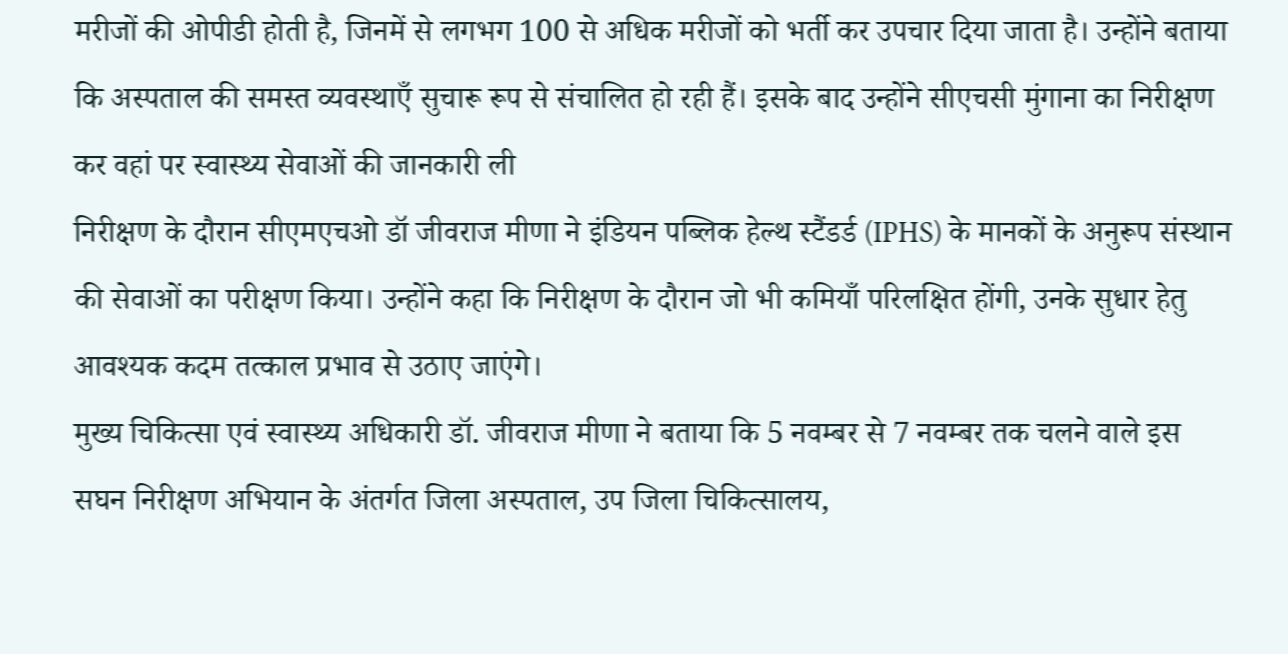मरीजों की ओपीडी होती है, जिनमें से लगभग 100 से अधिक मरीजों को भर्ती कर उपचार दिया जाता है। उन्होंने बताया कि अस्पताल की समस्त व्यवस्थाएँ सुचारू रूप से संचालित हो रही हैं। इसके बाद उन्होंने सीएचसी मुंगाना का निरीक्षण कर वहां पर स्वास्थ्य सेवाओं की जानकारी ली
निरीक्षण के दौरान सीएमएचओ डॉ जीवराज मीणा ने इंडियन पब्लिक हेल्थ स्टैंडर्ड (IPHS) के मानकों के अनुरूप संस्थान की सेवाओं का परीक्षण किया। उन्होंने कहा कि निरीक्षण के दौरान जो भी कमियाँ परिलक्षित होंगी, उनके सुधार हेतु आवश्यक कदम तत्काल प्रभाव से उठाए जाएंगे।
मुख्य चिकित्सा एवं स्वास्थ्य अधिकारी डॉ. जीवराज मीणा ने बताया कि 5 नवम्बर से 7 नवम्बर तक चलने वाले इस सघन निरीक्षण अभियान के अंतर्गत जिला अस्पताल, उप जिला चिकित्सालय,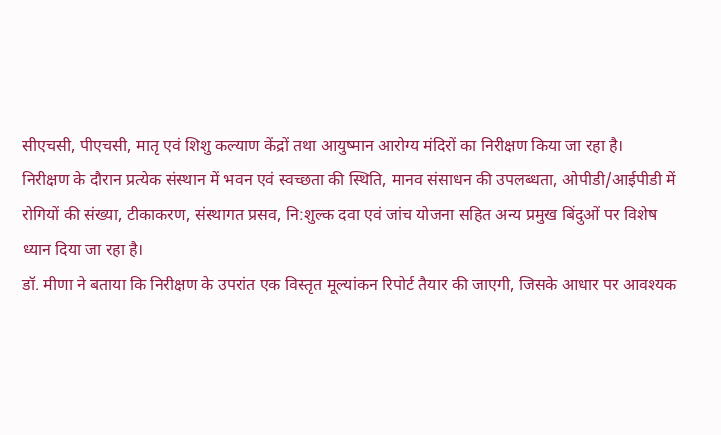सीएचसी, पीएचसी, मातृ एवं शिशु कल्याण केंद्रों तथा आयुष्मान आरोग्य मंदिरों का निरीक्षण किया जा रहा है।
निरीक्षण के दौरान प्रत्येक संस्थान में भवन एवं स्वच्छता की स्थिति, मानव संसाधन की उपलब्धता, ओपीडी/आईपीडी में रोगियों की संख्या, टीकाकरण, संस्थागत प्रसव, नि:शुल्क दवा एवं जांच योजना सहित अन्य प्रमुख बिंदुओं पर विशेष ध्यान दिया जा रहा है।
डॉ. मीणा ने बताया कि निरीक्षण के उपरांत एक विस्तृत मूल्यांकन रिपोर्ट तैयार की जाएगी, जिसके आधार पर आवश्यक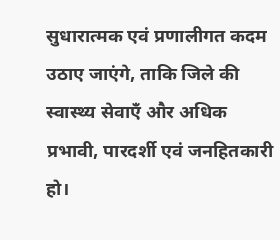सुधारात्मक एवं प्रणालीगत कदम उठाए जाएंगे, ताकि जिले की स्वास्थ्य सेवाएँ और अधिक प्रभावी, पारदर्शी एवं जनहितकारी हो।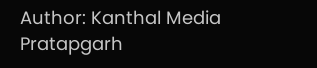Author: Kanthal Media
Pratapgarh